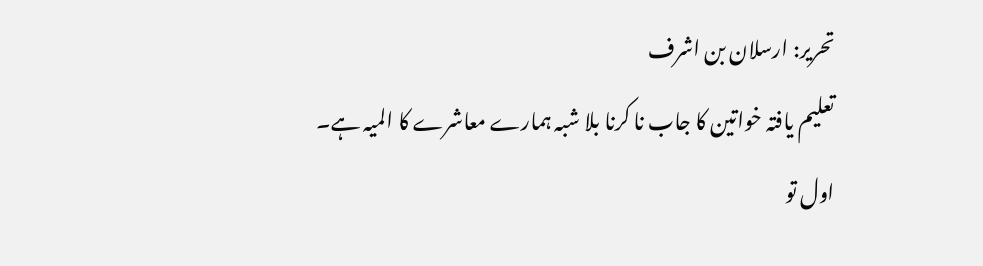تحریر: ارسلان بن اشرف
تعلیم یافتہ خواتین کا جاب نا کرنا بلا شبہ ہمارے معاشرے کا المیہ ہے۔ اول تو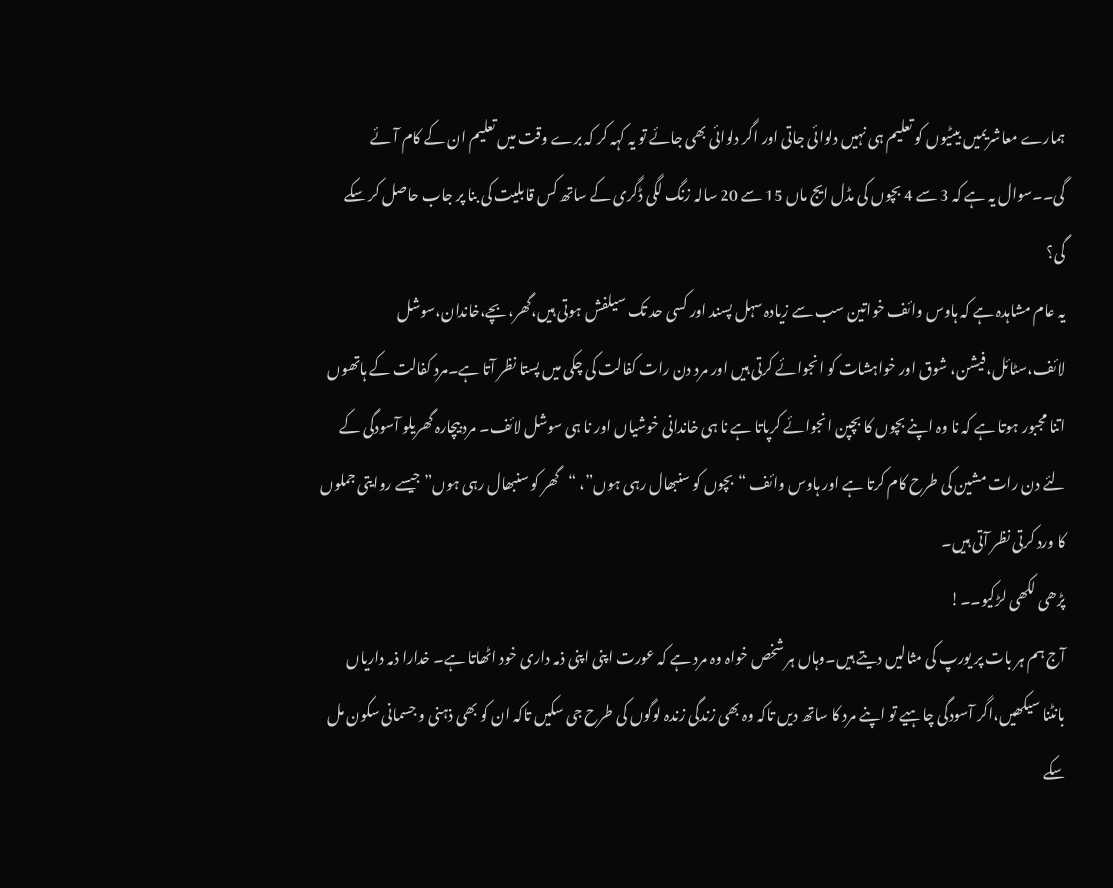ہمارے معاشریمیں بیٹیوں کو تعلیم ہی نہیں دلوائی جاتی اور اگر دلوائی بھی جائے تو یہ کہہ کر کہ برے وقت میں تعلیم ان کے کام آئے گی۔۔سوال یہ ہے کہ 3 سے 4 بچوں کی مڈل ایج ماں 15 سے 20 سالہ زنگ لگی ڈگری کے ساتھ کس قابلیت کی بنا پر جاب حاصل کر سکے گی؟
یہ عام مشاہدہ ہے کہ ہاوس وائف خواتین سب سے زیادہ سہل پسند اور کسی حد تک سیلفش ہوتی ہیں،گھر،بچے،خاندان،سوشل لائف،سٹائل،فیشن، شوق اور خواہشات کو انجوائے کرتی ہیں اور مرد دن رات کفالت کی چکی میں پستا نظر آتا ہے۔مرد کفالت کے ہاتھوں اتنا مجبور ہوتا ہے کہ نا وہ اپنے بچوں کا بچپن انجوائے کرپاتا ہے نا ہی خاندانی خوشیاں اور نا ہی سوشل لائف۔ مرد بیچارہ گھریلو آسودگی کے لئے دن رات مشین کی طرح کام کرتا ہے اور ہاوس وائف “بچوں کو سنبھال رہی ہوں”، “گھر کو سنبھال رہی ہوں” جیسے روایتی جملوں کا ورد کرتی نظر آتی ہیں۔
پڑھی لکھی لڑکیو۔۔!
آج ہم ہر بات پر یورپ کی مثالیں دیتے ہیں۔وہاں ہر شخص خواہ وہ مرد ہے کہ عورت اپنی اپنی ذمہ داری خود اٹھاتا ہے۔ خدارا ذمہ داریاں بانٹنا سیکھیں،اگر آسودگی چاہیے تو اپنے مرد کا ساتھ دیں تاکہ وہ بھی زندگی زندہ لوگوں کی طرح جی سکیں تاکہ ان کو بھی ذہنی و جسمانی سکون مل سکے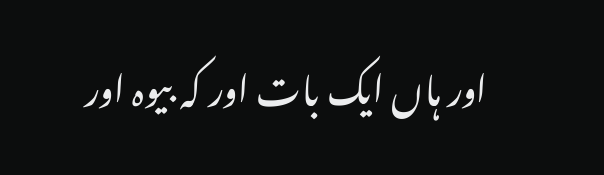اور ہاں ایک بات اور کہ بیوہ اور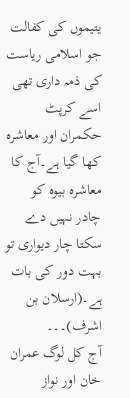یتیموں کی کفالت جو اسلامی ریاست کی ذمہ داری تھی اسے کرپٹ حکمران اور معاشرہ کھا گیا ہے۔آج کا معاشرہ بیوہ کو چادر نہیں دے سکتا چار دیواری تو بہت دور کی بات ہے۔(ارسلان بن اشرف)۔۔۔
آج کل لوگ عمران خان اور نواز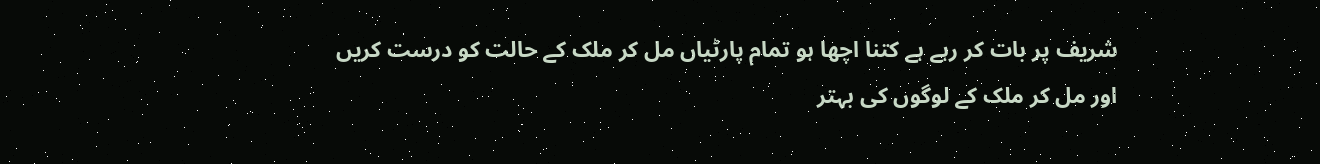شریف پر بات کر رہے ہے کتنا اچھا ہو تمام پارٹیاں مل کر ملک کے حالت کو درست کریں اور مل کر ملک کے لوگوں کی بہتر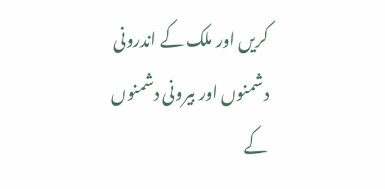کریں اور ملک کے اندرونی دشمنوں اور بیرونی دشمنوں کے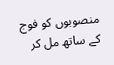منصوبوں کو فوج کے ساتھ مل کر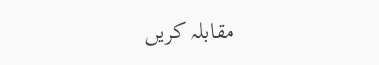مقابلہ کریں